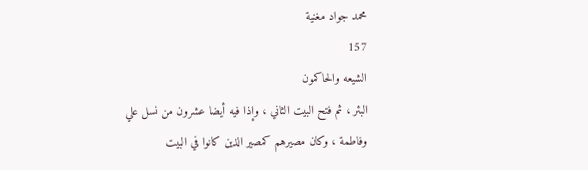محمد جواد مغنية
157
الشيعه والحاكمون
البئر ، ثم فتح البيت الثاني ، وإذا فيه أيضا عشرون من نسل علي وفاطمة ، وكان مصيرهم كمصير الذين كانوا في البيت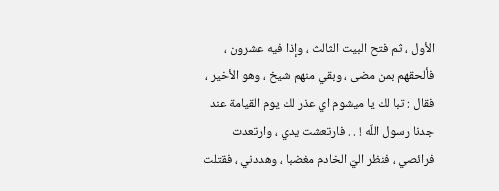الأول ، ثم فتح البيت الثالث ، وإذا فيه عشرون ، فألحقهم بمن مضى ، وبقي منهم شيخ ، وهو الأخير ، فقال : تبا لك يا ميشوم اي عذر لك يوم القيامة عند جدنا رسول اللّه ! . . فارتعشت يدي ، وارتعدت فرائصي ، فنظر اليّ الخادم مغضبا ، وهددني ، فقتلت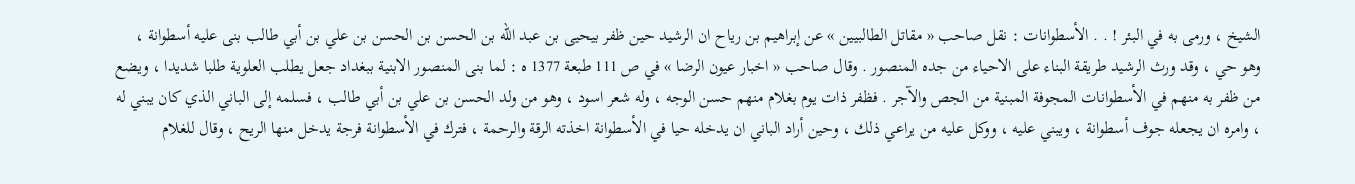الشيخ ، ورمى به في البئر ! . . الأسطوانات : نقل صاحب « مقاتل الطالبيين » عن إبراهيم بن رياح ان الرشيد حين ظفر بيحيى بن عبد اللّه بن الحسن بن الحسن بن علي بن أبي طالب بنى عليه أسطوانة ، وهو حي ، وقد ورث الرشيد طريقة البناء على الاحياء من جده المنصور . وقال صاحب « اخبار عيون الرضا » في ص 111 طبعة 1377 ه : لما بنى المنصور الابنية ببغداد جعل يطلب العلوية طلبا شديدا ، ويضع من ظفر به منهم في الأسطوانات المجوفة المبنية من الجص والآجر . فظفر ذات يوم بغلام منهم حسن الوجه ، وله شعر اسود ، وهو من ولد الحسن بن علي بن أبي طالب ، فسلمه إلى الباني الذي كان يبني له ، وامره ان يجعله جوف أسطوانة ، ويبني عليه ، ووكل عليه من يراعي ذلك ، وحين أراد الباني ان يدخله حيا في الأسطوانة اخذته الرقة والرحمة ، فترك في الأسطوانة فرجة يدخل منها الريح ، وقال للغلام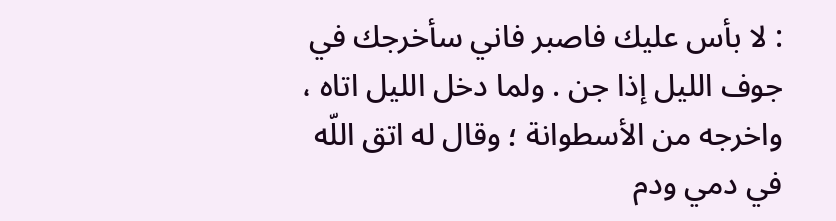: لا بأس عليك فاصبر فاني سأخرجك في جوف الليل إذا جن . ولما دخل الليل اتاه ، واخرجه من الأسطوانة ؛ وقال له اتق اللّه في دمي ودم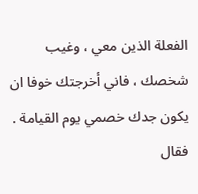الفعلة الذين معي ، وغيب شخصك ، فاني أخرجتك خوفا ان يكون جدك خصمي يوم القيامة . فقال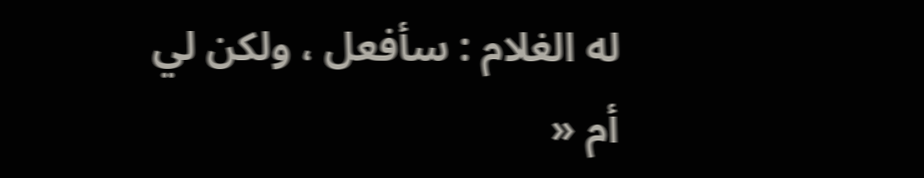له الغلام : سأفعل ، ولكن لي أم «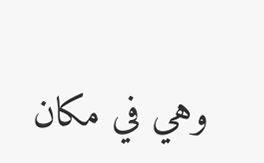وهي في مكان